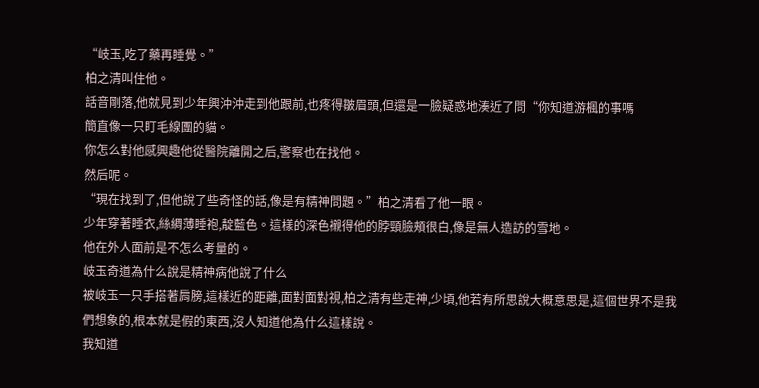“岐玉,吃了藥再睡覺。”
柏之清叫住他。
話音剛落,他就見到少年興沖沖走到他跟前,也疼得皺眉頭,但還是一臉疑惑地湊近了問“你知道游楓的事嗎
簡直像一只盯毛線團的貓。
你怎么對他感興趣他從醫院離開之后,警察也在找他。
然后呢。
“現在找到了,但他說了些奇怪的話,像是有精神問題。”柏之清看了他一眼。
少年穿著睡衣,絲綢薄睡袍,靛藍色。這樣的深色襯得他的脖頸臉頰很白,像是無人造訪的雪地。
他在外人面前是不怎么考量的。
岐玉奇道為什么說是精神病他說了什么
被岐玉一只手搭著肩膀,這樣近的距離,面對面對視,柏之清有些走神,少頃,他若有所思說大概意思是,這個世界不是我們想象的,根本就是假的東西,沒人知道他為什么這樣說。
我知道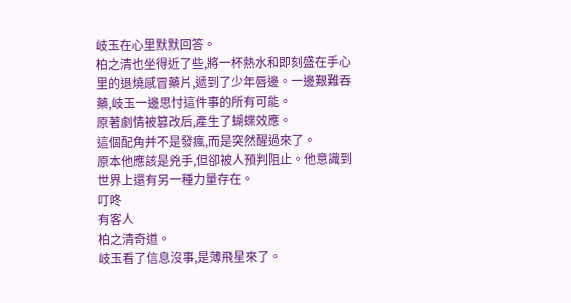岐玉在心里默默回答。
柏之清也坐得近了些,將一杯熱水和即刻盛在手心里的退燒感冒藥片,遞到了少年唇邊。一邊艱難吞藥,岐玉一邊思忖這件事的所有可能。
原著劇情被篡改后,產生了蝴蝶效應。
這個配角并不是發瘋,而是突然醒過來了。
原本他應該是兇手,但卻被人預判阻止。他意識到世界上還有另一種力量存在。
叮咚
有客人
柏之清奇道。
岐玉看了信息沒事,是薄飛星來了。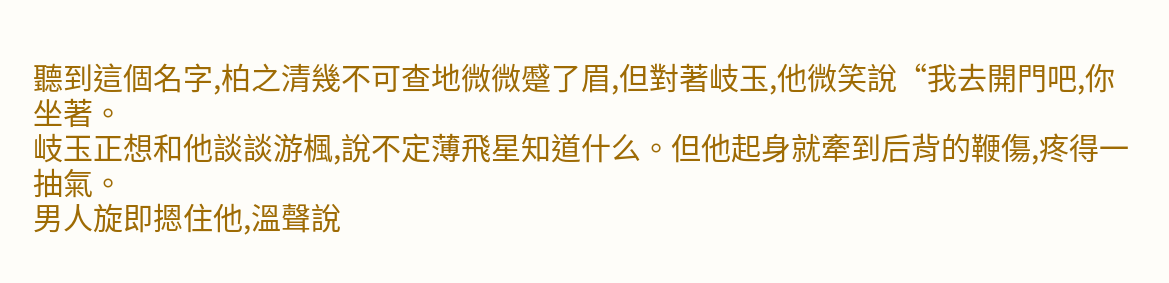聽到這個名字,柏之清幾不可查地微微蹙了眉,但對著岐玉,他微笑說“我去開門吧,你坐著。
岐玉正想和他談談游楓,說不定薄飛星知道什么。但他起身就牽到后背的鞭傷,疼得一抽氣。
男人旋即摁住他,溫聲說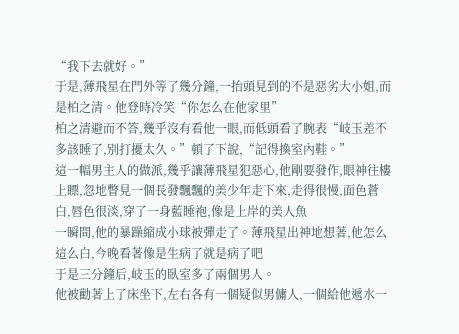“我下去就好。”
于是,薄飛星在門外等了幾分鐘,一抬頭見到的不是惡劣大小姐,而是柏之清。他登時冷笑“你怎么在他家里”
柏之清避而不答,幾乎沒有看他一眼,而低頭看了腕表“岐玉差不多該睡了,別打擾太久。”頓了下說,“記得換室內鞋。”
這一幅男主人的做派,幾乎讓薄飛星犯惡心,他剛要發作,眼神往樓上瞟,忽地瞥見一個長發飄飄的美少年走下來,走得很慢,面色蒼白,唇色很淡,穿了一身藍睡袍,像是上岸的美人魚
一瞬間,他的暴躁縮成小球被彈走了。薄飛星出神地想著,他怎么這么白,今晚看著像是生病了就是病了吧
于是三分鐘后,岐玉的臥室多了兩個男人。
他被勸著上了床坐下,左右各有一個疑似男傭人,一個給他遞水一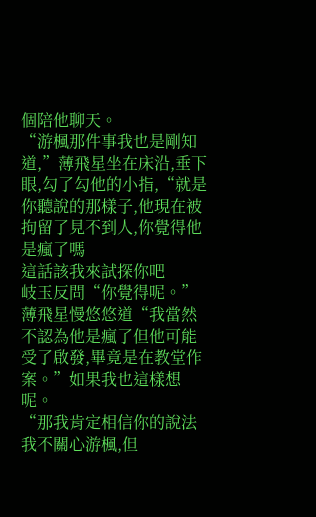個陪他聊天。
“游楓那件事我也是剛知道,”薄飛星坐在床沿,垂下眼,勾了勾他的小指,“就是你聽說的那樣子,他現在被拘留了見不到人,你覺得他是瘋了嗎
這話該我來試探你吧
岐玉反問“你覺得呢。”
薄飛星慢悠悠道“我當然不認為他是瘋了但他可能受了啟發,畢竟是在教堂作案。”如果我也這樣想呢。
“那我肯定相信你的說法我不關心游楓,但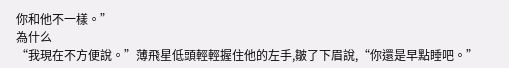你和他不一樣。”
為什么
“我現在不方便說。”薄飛星低頭輕輕握住他的左手,皺了下眉說,“你還是早點睡吧。”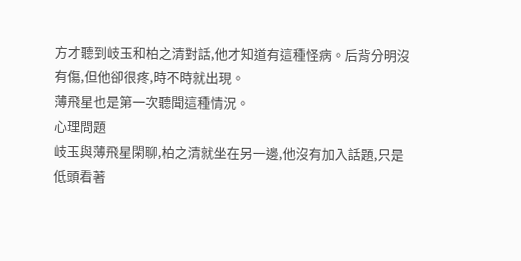方才聽到岐玉和柏之清對話,他才知道有這種怪病。后背分明沒有傷,但他卻很疼,時不時就出現。
薄飛星也是第一次聽聞這種情況。
心理問題
岐玉與薄飛星閑聊,柏之清就坐在另一邊,他沒有加入話題,只是低頭看著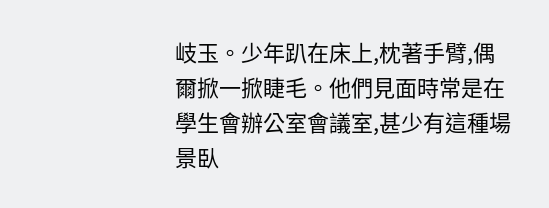岐玉。少年趴在床上,枕著手臂,偶爾掀一掀睫毛。他們見面時常是在學生會辦公室會議室,甚少有這種場景臥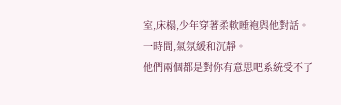室,床榻,少年穿著柔軟睡袍與他對話。
一時間,氣氛緩和沉靜。
他們兩個都是對你有意思吧系統受不了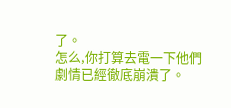了。
怎么,你打算去電一下他們
劇情已經徹底崩潰了。